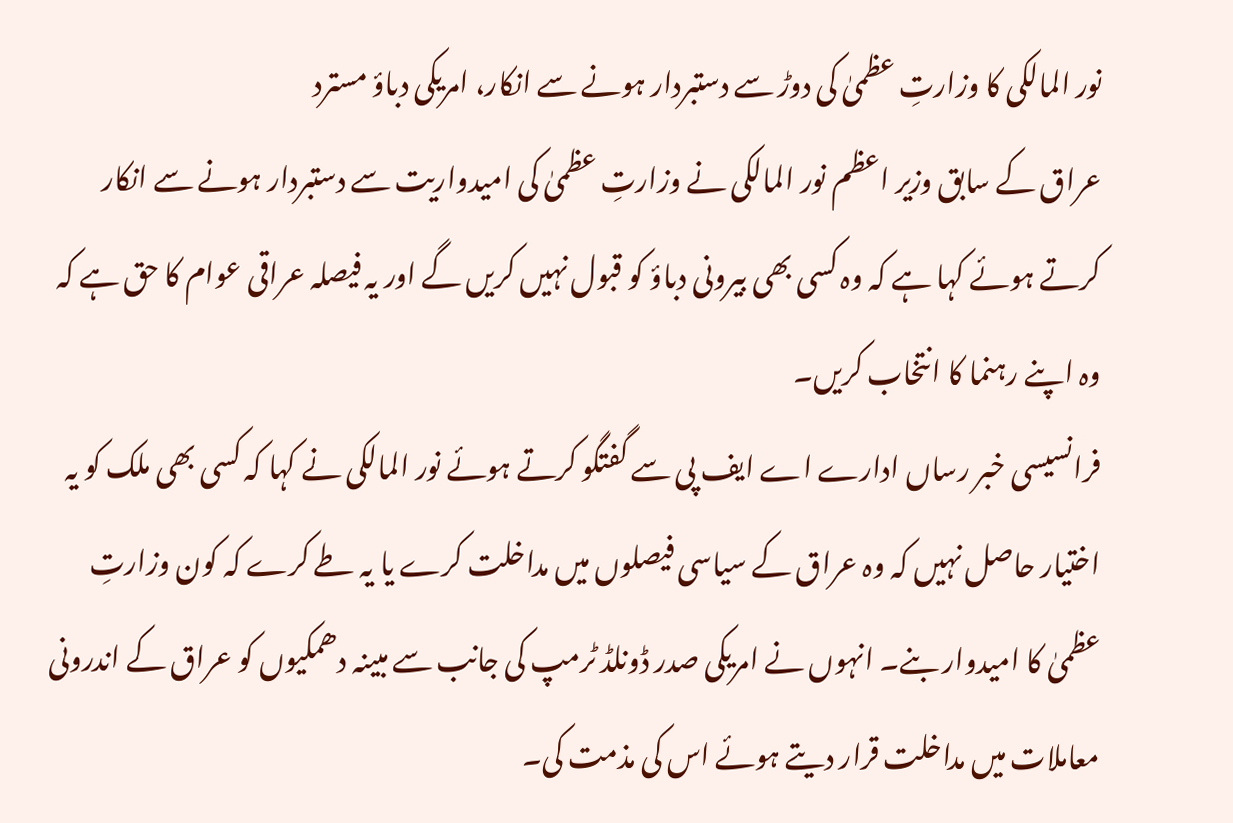نور المالکی کا وزارتِ عظمیٰ کی دوڑ سے دستبردار ہونے سے انکار، امریکی دباؤ مسترد
عراق کے سابق وزیر اعظم نور المالکی نے وزارتِ عظمیٰ کی امیدواریت سے دستبردار ہونے سے انکار کرتے ہوئے کہا ہے کہ وہ کسی بھی بیرونی دباؤ کو قبول نہیں کریں گے اور یہ فیصلہ عراقی عوام کا حق ہے کہ وہ اپنے رہنما کا انتخاب کریں۔
فرانسیسی خبر رساں ادارے اے ایف پی سے گفتگو کرتے ہوئے نور المالکی نے کہا کہ کسی بھی ملک کو یہ اختیار حاصل نہیں کہ وہ عراق کے سیاسی فیصلوں میں مداخلت کرے یا یہ طے کرے کہ کون وزارتِ عظمیٰ کا امیدوار بنے۔ انہوں نے امریکی صدر ڈونلڈ ٹرمپ کی جانب سے مبینہ دھمکیوں کو عراق کے اندرونی معاملات میں مداخلت قرار دیتے ہوئے اس کی مذمت کی۔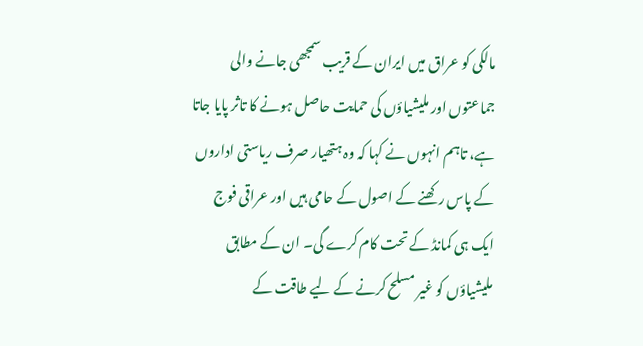مالکی کو عراق میں ایران کے قریب سمجھی جانے والی جماعتوں اور ملیشیاؤں کی حمایت حاصل ہونے کا تاثر پایا جاتا ہے، تاہم انہوں نے کہا کہ وہ ہتھیار صرف ریاستی اداروں کے پاس رکھنے کے اصول کے حامی ہیں اور عراقی فوج ایک ہی کمانڈ کے تحت کام کرے گی۔ ان کے مطابق ملیشیاؤں کو غیر مسلح کرنے کے لیے طاقت کے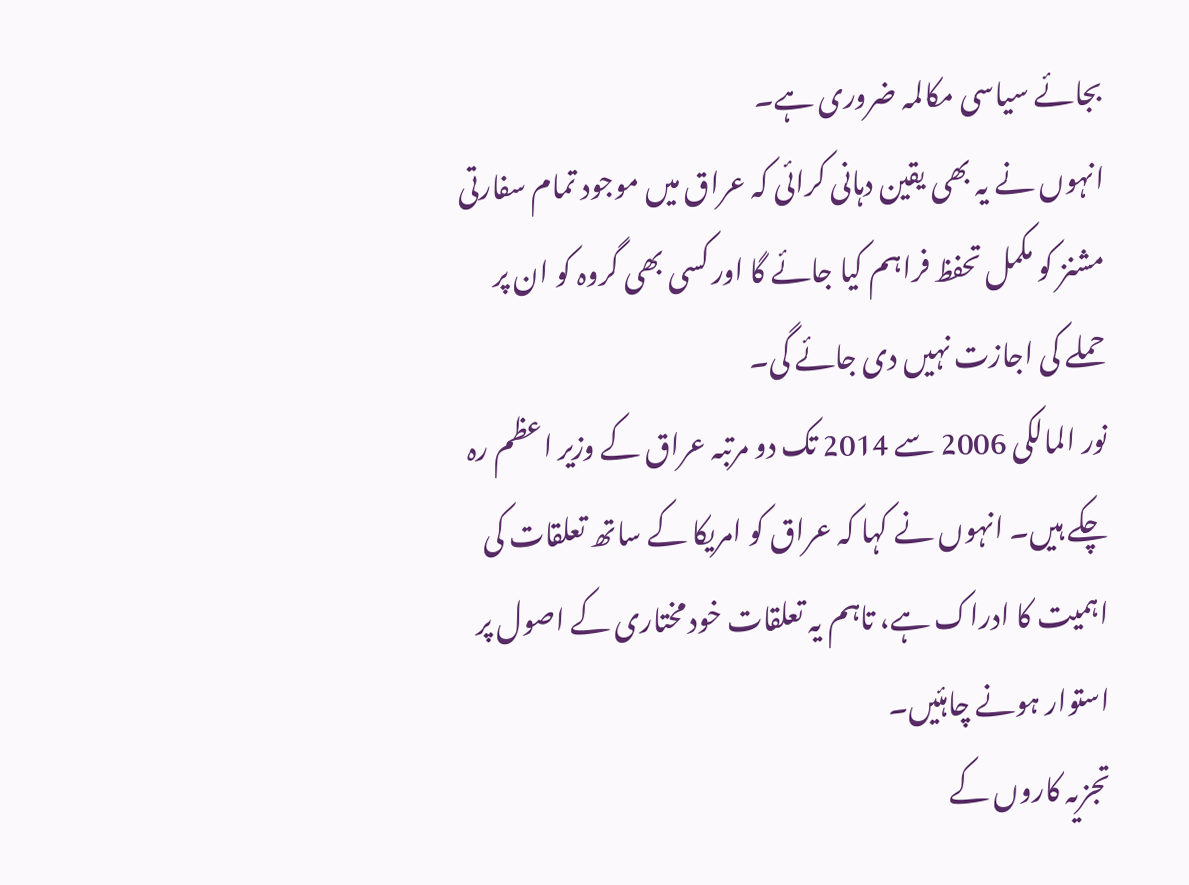بجائے سیاسی مکالمہ ضروری ہے۔
انہوں نے یہ بھی یقین دہانی کرائی کہ عراق میں موجود تمام سفارتی مشنز کو مکمل تحفظ فراہم کیا جائے گا اور کسی بھی گروہ کو ان پر حملے کی اجازت نہیں دی جائے گی۔
نور المالکی 2006 سے 2014 تک دو مرتبہ عراق کے وزیر اعظم رہ چکے ہیں۔ انہوں نے کہا کہ عراق کو امریکا کے ساتھ تعلقات کی اہمیت کا ادراک ہے، تاہم یہ تعلقات خود مختاری کے اصول پر استوار ہونے چاہئیں۔
تجزیہ کاروں کے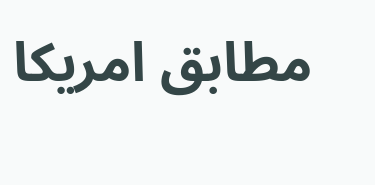مطابق امریکا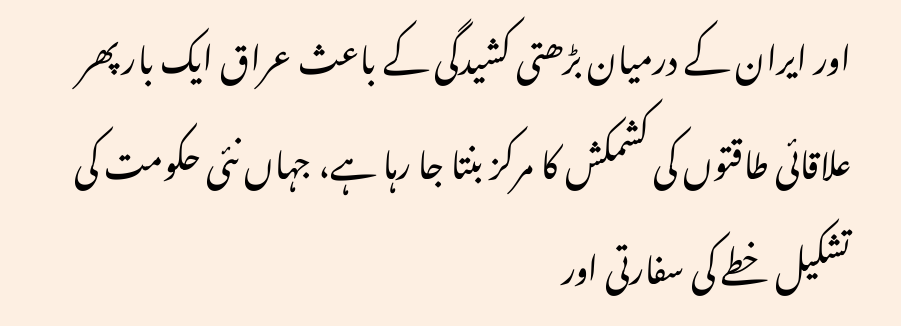اور ایران کے درمیان بڑھتی کشیدگی کے باعث عراق ایک بار پھر علاقائی طاقتوں کی کشمکش کا مرکز بنتا جا رہا ہے، جہاں نئی حکومت کی تشکیل خطے کی سفارتی اور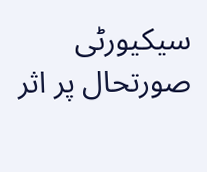سیکیورٹی صورتحال پر اثر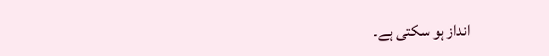انداز ہو سکتی ہے۔